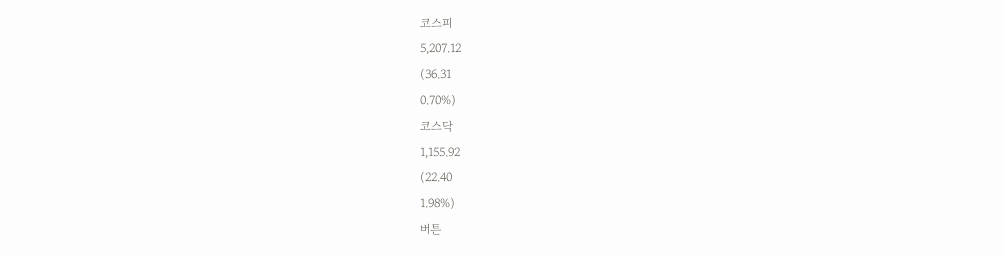코스피
5,207.12
(36.31
0.70%)
코스닥
1,155.92
(22.40
1.98%)
버튼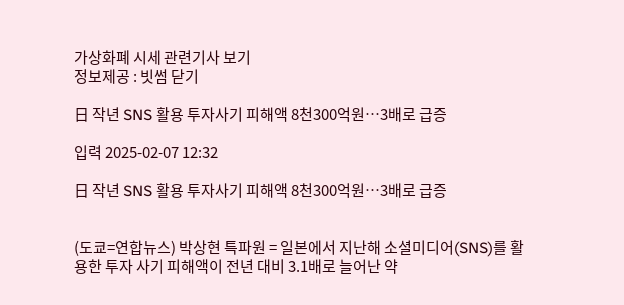가상화폐 시세 관련기사 보기
정보제공 : 빗썸 닫기

日 작년 SNS 활용 투자사기 피해액 8천300억원…3배로 급증

입력 2025-02-07 12:32

日 작년 SNS 활용 투자사기 피해액 8천300억원…3배로 급증


(도쿄=연합뉴스) 박상현 특파원 = 일본에서 지난해 소셜미디어(SNS)를 활용한 투자 사기 피해액이 전년 대비 3.1배로 늘어난 약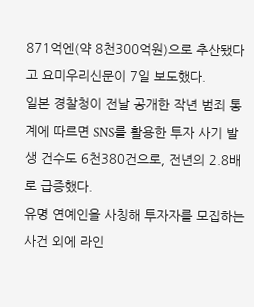871억엔(약 8천300억원)으로 추산됐다고 요미우리신문이 7일 보도했다.
일본 경찰청이 전날 공개한 작년 범죄 통계에 따르면 SNS를 활용한 투자 사기 발생 건수도 6천380건으로, 전년의 2.8배로 급증했다.
유명 연예인을 사칭해 투자자를 모집하는 사건 외에 라인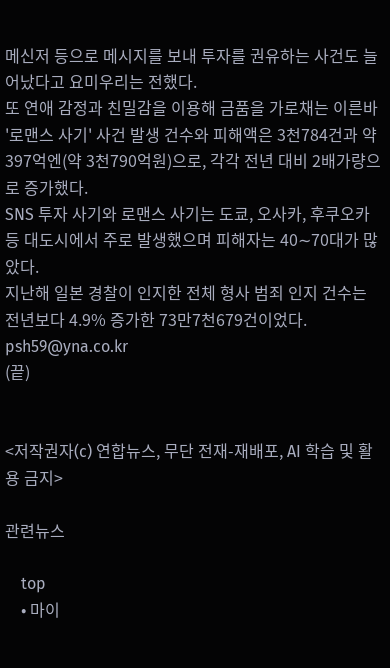메신저 등으로 메시지를 보내 투자를 권유하는 사건도 늘어났다고 요미우리는 전했다.
또 연애 감정과 친밀감을 이용해 금품을 가로채는 이른바 '로맨스 사기' 사건 발생 건수와 피해액은 3천784건과 약 397억엔(약 3천790억원)으로, 각각 전년 대비 2배가량으로 증가했다.
SNS 투자 사기와 로맨스 사기는 도쿄, 오사카, 후쿠오카 등 대도시에서 주로 발생했으며 피해자는 40∼70대가 많았다.
지난해 일본 경찰이 인지한 전체 형사 범죄 인지 건수는 전년보다 4.9% 증가한 73만7천679건이었다.
psh59@yna.co.kr
(끝)


<저작권자(c) 연합뉴스, 무단 전재-재배포, AI 학습 및 활용 금지>

관련뉴스

    top
    • 마이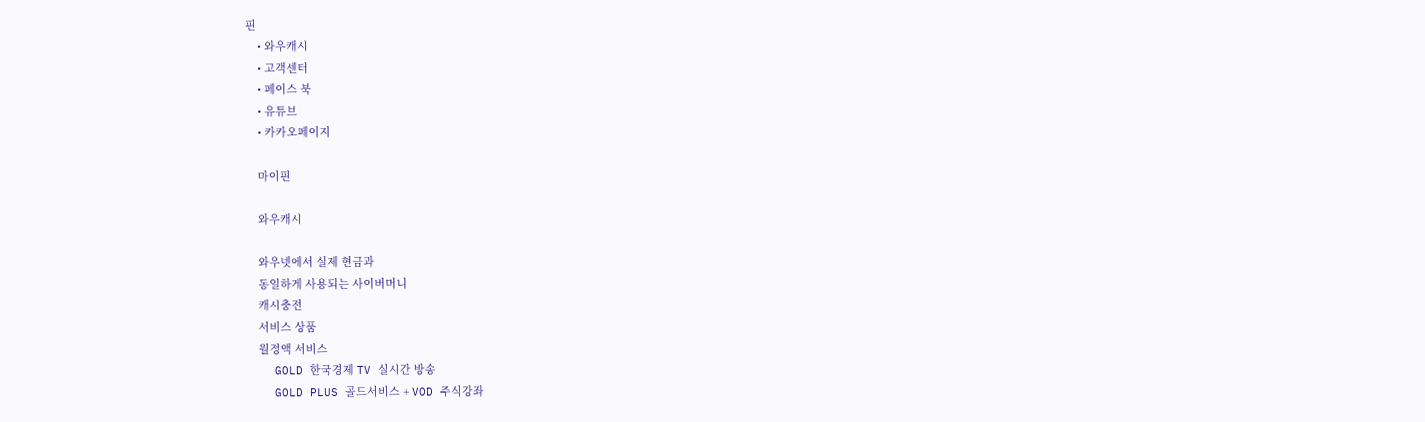핀
    • 와우캐시
    • 고객센터
    • 페이스 북
    • 유튜브
    • 카카오페이지

    마이핀

    와우캐시

    와우넷에서 실제 현금과
    동일하게 사용되는 사이버머니
    캐시충전
    서비스 상품
    월정액 서비스
    GOLD 한국경제 TV 실시간 방송
    GOLD PLUS 골드서비스 + VOD 주식강좌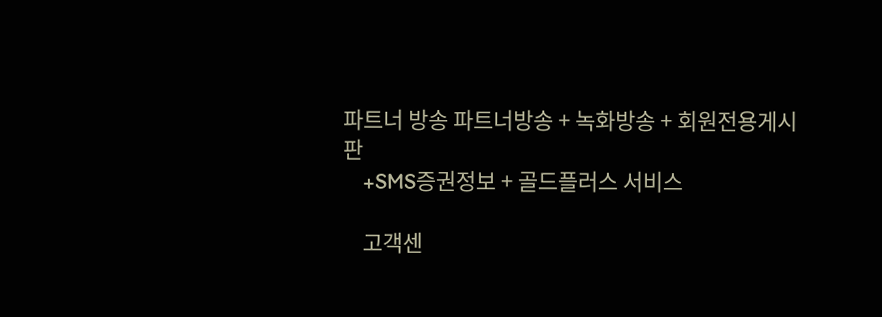파트너 방송 파트너방송 + 녹화방송 + 회원전용게시판
    +SMS증권정보 + 골드플러스 서비스

    고객센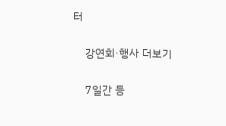터

    강연회·행사 더보기

    7일간 등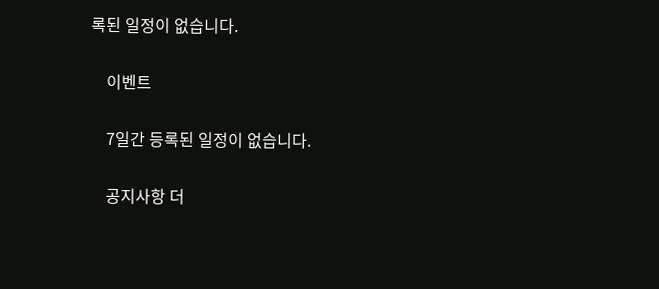록된 일정이 없습니다.

    이벤트

    7일간 등록된 일정이 없습니다.

    공지사항 더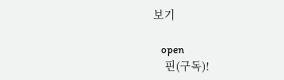보기

    open
    핀(구독)!